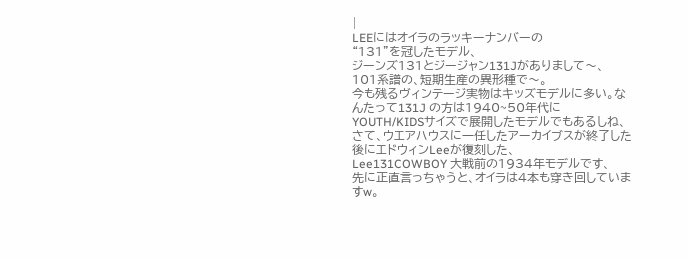|
LEEにはオイラのラッキーナンバーの
“131”を冠したモデル、
ジーンズ131とジージャン131Jがありまして〜、
101系譜の、短期生産の異形種で〜。
今も残るヴィンテージ実物はキッズモデルに多い。なんたって131J の方は1940~50年代にYOUTH/KIDSサイズで展開したモデルでもあるしね、
さて、ウエアハウスに一任したアーカイブスが終了した後にエドウィンLeeが復刻した、
Lee131COWBOY 大戦前の1934年モデルです、
先に正直言っちゃうと、オイラは4本も穿き回していますw。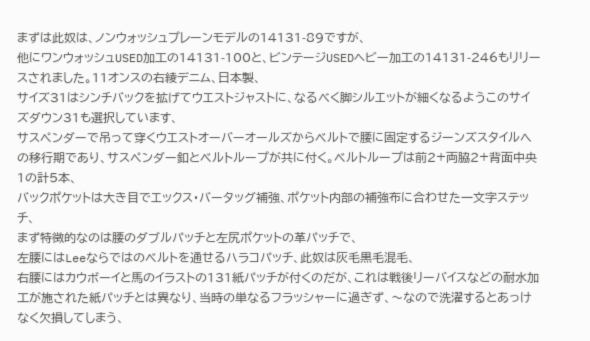まずは此奴は、ノンウォッシュプレーンモデルの14131-89ですが、
他にワンウォッシュUSED加工の14131-100と、ビンテージUSEDヘビー加工の14131-246もリリースされました。11オンスの右綾デニム、日本製、
サイズ31はシンチバックを拡げてウエストジャストに、なるべく脚シルエットが細くなるようこのサイズダウン31も選択しています、
サスペンダーで吊って穿くウエストオーバーオールズからベルトで腰に固定するジーンズスタイルへの移行期であり、サスペンダー釦とベルトループが共に付く。ベルトループは前2+両脇2+背面中央1の計5本、
バックポケットは大き目でエックス・バータッグ補強、ポケット内部の補強布に合わせた一文字ステッチ、
まず特徴的なのは腰のダブルパッチと左尻ポケットの革パッチで、
左腰にはLeeならではのベルトを通せるハラコパッチ、此奴は灰毛黒毛混毛、
右腰にはカウボーイと馬のイラストの131紙パッチが付くのだが、これは戦後リーバイスなどの耐水加工が施された紙パッチとは異なり、当時の単なるフラッシャーに過ぎず、〜なので洗濯するとあっけなく欠損してしまう、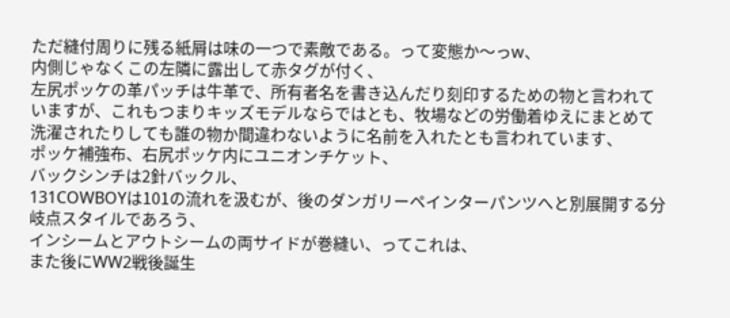ただ縫付周りに残る紙屑は味の一つで素敵である。って変態か〜っw、
内側じゃなくこの左隣に露出して赤タグが付く、
左尻ポッケの革パッチは牛革で、所有者名を書き込んだり刻印するための物と言われていますが、これもつまりキッズモデルならではとも、牧場などの労働着ゆえにまとめて洗濯されたりしても誰の物か間違わないように名前を入れたとも言われています、
ポッケ補強布、右尻ポッケ内にユニオンチケット、
バックシンチは2針バックル、
131COWBOYは101の流れを汲むが、後のダンガリーペインターパンツへと別展開する分岐点スタイルであろう、
インシームとアウトシームの両サイドが巻縫い、ってこれは、
また後にWW2戦後誕生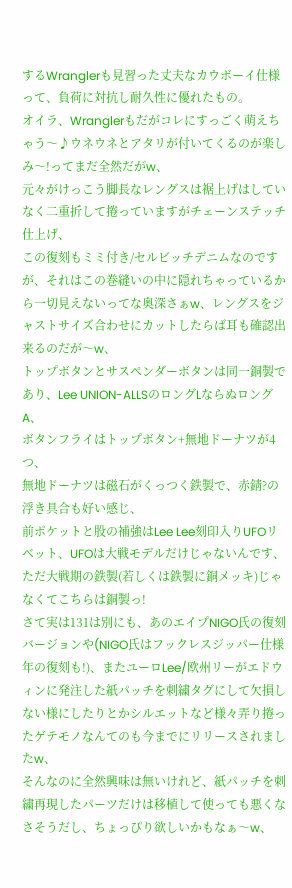するWranglerも見習った丈夫なカウボーイ仕様って、負荷に対抗し耐久性に優れたもの。
オイラ、Wranglerもだがコレにすっごく萌えちゃう〜♪ウネウネとアタリが付いてくるのが楽しみ〜!ってまだ全然だがw、
元々がけっこう脚長なレングスは裾上げはしていなく二重折して捲っていますがチェーンステッチ仕上げ、
この復刻もミミ付き/セルビッチデニムなのですが、それはこの巻縫いの中に隠れちゃっているから一切見えないってな奥深さぁw、レングスをジャストサイズ合わせにカットしたらば耳も確認出来るのだが〜w、
トップボタンとサスペンダーボタンは同一銅製であり、Lee UNION-ALLSのロングLならぬロングA、
ボタンフライはトップボタン+無地ドーナツが4つ、
無地ドーナツは磁石がくっつく鉄製で、赤錆?の浮き具合も好い感じ、
前ポケットと股の補強はLee Lee刻印入りUFOリベット、UFOは大戦モデルだけじゃないんです、ただ大戦期の鉄製(若しくは鉄製に銅メッキ)じゃなくてこちらは銅製っ!
さて実は131は別にも、あのエイプNIGO氏の復刻バージョンや(NIGO氏はフックレスジッパー仕様年の復刻も!)、またユーロLee/欧州リーがエドウィンに発注した紙パッチを刺繍タグにして欠損しない様にしたりとかシルエットなど様々弄り捲ったゲテモノなんてのも今までにリリースされましたw、
そんなのに全然興味は無いけれど、紙パッチを刺繍再現したパーツだけは移植して使っても悪くなさそうだし、ちょっぴり欲しいかもなぁ〜w、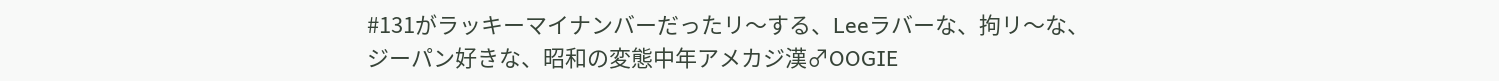#131がラッキーマイナンバーだったリ〜する、Leeラバーな、拘リ〜な、
ジーパン好きな、昭和の変態中年アメカジ漢♂OOGIE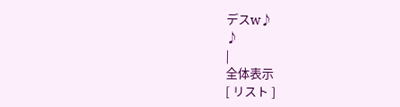デスw♪
♪
|
全体表示
[ リスト ]